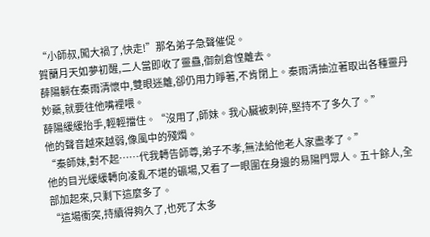“小師叔,闖大禍了,快走!”那名弟子急聲催促。
賀蘭月天如夢初醒,二人當即收了靈蠱,御劍倉惶離去。
薛陽躺在秦雨清懷中,雙眼迷離,卻仍用力睜著,不肯閉上。秦雨清抽泣著取出各種靈丹妙藥,就要往他嘴裡喂。
薛陽緩緩抬手,輕輕擋住。“沒用了,師妹。我心臟被刺碎,堅持不了多久了。”
他的聲音越來越弱,像風中的殘燭。
“秦師妹,對不起……代我轉告師尊,弟子不孝,無法給他老人家盡孝了。”
他的目光緩緩轉向凌亂不堪的礦場,又看了一眼圍在身邊的易陽門眾人。五十餘人,全部加起來,只剩下這麼多了。
“這場衝突,持續得夠久了,也死了太多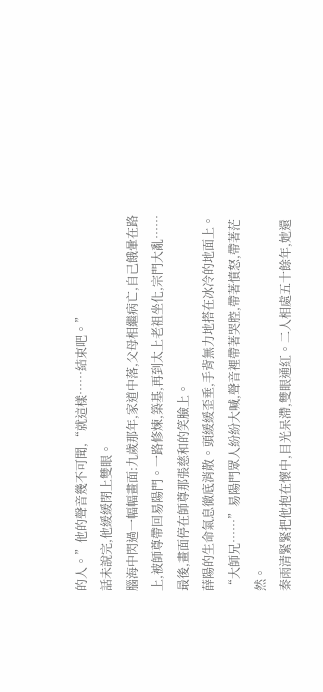的人。”他的聲音幾不可聞,“就這樣……結束吧。”
話未說完,他緩緩閉上雙眼。
腦海中閃過一幅幅畫面:九歲那年,家道中落,父母相繼病亡,自己餓暈在路上,被師尊帶回易陽門。一路修煉,築基,再到太上老祖坐化,宗門大亂……最後,畫面停在師尊那張慈和的笑臉上。
薛陽的生命氣息徹底消散。頭緩緩歪垂,手背無力地搭在冰冷的地面上。
“大師兄……”易陽門眾人紛紛大喊,聲音裡帶著哭腔,帶著憤怒,帶著茫然。
秦雨清緊緊把他抱在懷中,目光呆滯,雙眼通紅。二人相處五十餘年,她還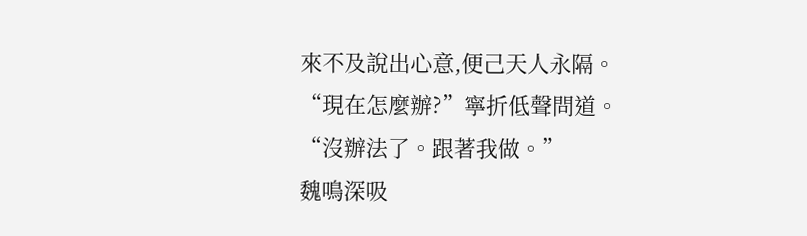來不及說出心意,便己天人永隔。
“現在怎麼辦?”寧折低聲問道。
“沒辦法了。跟著我做。”
魏鳴深吸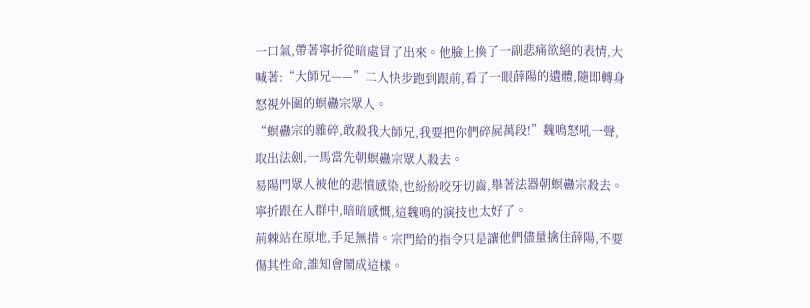一口氣,帶著寧折從暗處冒了出來。他臉上換了一副悲痛欲絕的表情,大喊著:“大師兄——”二人快步跑到跟前,看了一眼薛陽的遺體,隨即轉身怒視外圍的螟蠱宗眾人。
“螟蠱宗的雜碎,敢殺我大師兄,我要把你們碎屍萬段!”魏鳴怒吼一聲,取出法劍,一馬當先朝螟蠱宗眾人殺去。
易陽門眾人被他的悲憤感染,也紛紛咬牙切齒,舉著法器朝螟蠱宗殺去。
寧折跟在人群中,暗暗感慨,這魏鳴的演技也太好了。
荊棘站在原地,手足無措。宗門給的指令只是讓他們儘量擒住薛陽,不要傷其性命,誰知會鬧成這樣。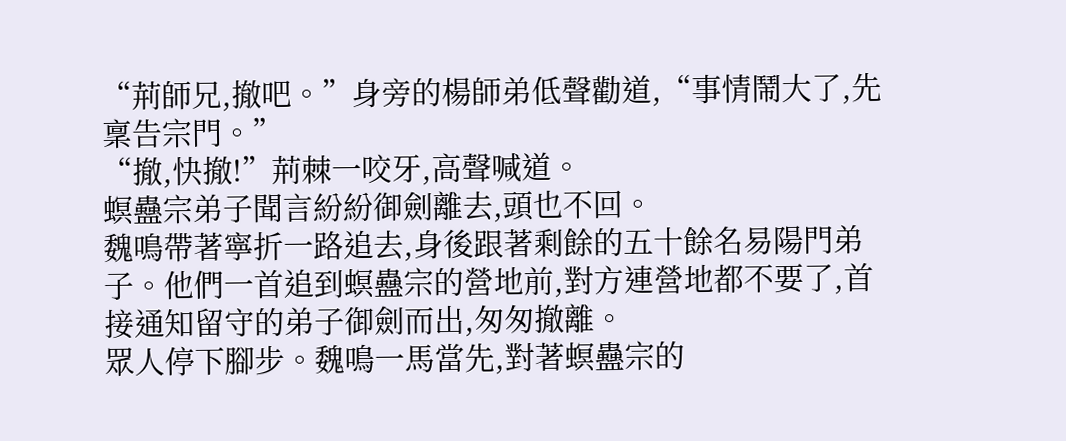“荊師兄,撤吧。”身旁的楊師弟低聲勸道,“事情鬧大了,先稟告宗門。”
“撤,快撤!”荊棘一咬牙,高聲喊道。
螟蠱宗弟子聞言紛紛御劍離去,頭也不回。
魏鳴帶著寧折一路追去,身後跟著剩餘的五十餘名易陽門弟子。他們一首追到螟蠱宗的營地前,對方連營地都不要了,首接通知留守的弟子御劍而出,匆匆撤離。
眾人停下腳步。魏鳴一馬當先,對著螟蠱宗的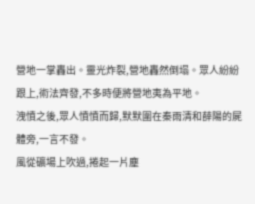營地一掌轟出。靈光炸裂,營地轟然倒塌。眾人紛紛跟上,術法齊發,不多時便將營地夷為平地。
洩憤之後,眾人憤憤而歸,默默圍在秦雨清和薛陽的屍體旁,一言不發。
風從礦場上吹過,捲起一片塵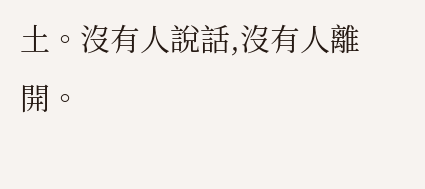土。沒有人說話,沒有人離開。